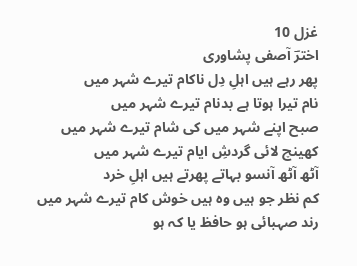غزل 10
اخترؔ آصفی پشاوری
پھر رہے ہیں اہلِ دِل ناکام تیرے شہر میں
نام تیرا ہوتا ہے بدنام تیرے شہر میں
صبح اپنے شہر میں کی شام تیرے شہر میں
کھینچ لائی گردشِ ایام تیرے شہر میں
آٹھ آٹھ آنسو بہاتے پھرتے ہیں اہلِ خرد
کم نظر جو ہیں وہ ہیں خوش کام تیرے شہر میں
رند صہبائی ہو حافظ یا کہ ہو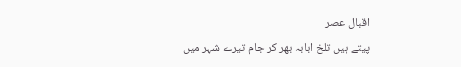اقبال عصر
پیتے ہیں تلخ ابابہ بھر کر جام تیرے شہر میں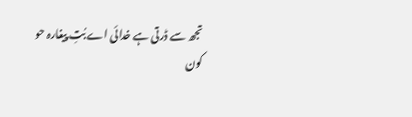تجھ سے ڈرتی ہے خدائی اے بُتِ پیغارہ حو
کون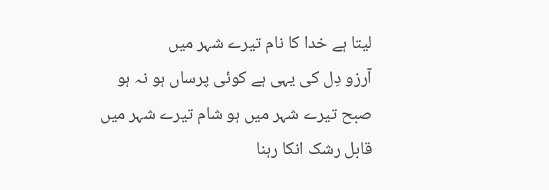لیتا ہے خدا کا نام تیرے شہر میں
آرزو دِل کی یہی ہے کوئی پرساں ہو نہ ہو
صبح تیرے شہر میں ہو شام تیرے شہر میں
قابل رشک انکا رہنا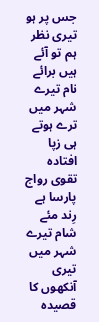جس پر ہو تیری نظر
ہم تو آئے ہیں برائے نام تیرے شہر میں
ترے ہوتے ہی زپا افتاده تقوی رواج
پارسا ہے رِند مئے شام تیرے شہر میں
تیری آنکھوں کا قصیدہ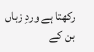رکھتا ہے وردِ زباں
بن کے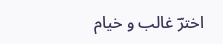اخترؔ غالب و خیام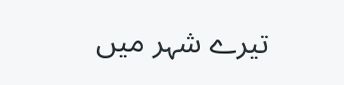تیرے شہر میں